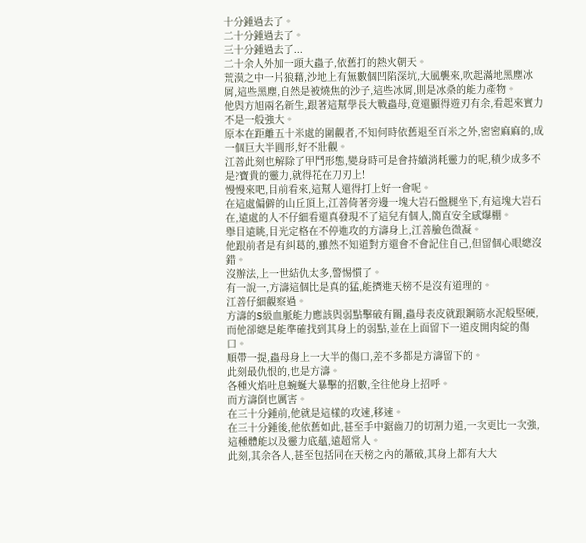十分鍾過去了。
二十分鍾過去了。
三十分鍾過去了...
二十余人外加一頭大蟲子,依舊打的熱火朝天。
荒漠之中一片狼藉,沙地上有無數個凹陷深坑,大風襲來,吹起滿地黑塵冰屑,這些黑塵,自然是被燒焦的沙子,這些冰屑,則是冰桑的能力產物。
他與方旭兩名新生,跟著這幫學長大戰蟲母,竟還顯得遊刃有余,看起來實力不是一般強大。
原本在距離五十米處的圍觀者,不知何時依舊退至百米之外,密密麻麻的,成一個巨大半圓形,好不壯觀。
江善此刻也解除了甲鬥形態,變身時可是會持續消耗靈力的呢,積少成多不是?寶貴的靈力,就得花在刀刃上!
慢慢來吧,目前看來,這幫人還得打上好一會呢。
在這處偏僻的山丘頂上,江善倚著旁邊一塊大岩石盤腿坐下,有這塊大岩石在,遠處的人不仔細看還真發現不了這兒有個人,簡直安全感爆棚。
舉目遠眺,目光定格在不停進攻的方濤身上,江善臉色微凝。
他跟前者是有糾葛的,雖然不知道對方還會不會記住自己,但留個心眼總沒錯。
沒辦法,上一世結仇太多,警惕慣了。
有一說一,方濤這個比是真的猛,能擠進天榜不是沒有道理的。
江善仔細觀察過。
方濤的S級血脈能力應該與弱點擊破有關,蟲母表皮就跟鋼筋水泥般堅硬,而他卻總是能準確找到其身上的弱點,並在上面留下一道皮開肉綻的傷口。
順帶一提,蟲母身上一大半的傷口,差不多都是方濤留下的。
此刻最仇恨的,也是方濤。
各種火焰吐息蜿蜒大暴擊的招數,全往他身上招呼。
而方濤倒也厲害。
在三十分鍾前,他就是這樣的攻速,移速。
在三十分鍾後,他依舊如此,甚至手中鋸齒刀的切割力道,一次更比一次強,這種體能以及靈力底蘊,遠超常人。
此刻,其余各人,甚至包括同在天榜之內的蕭破,其身上都有大大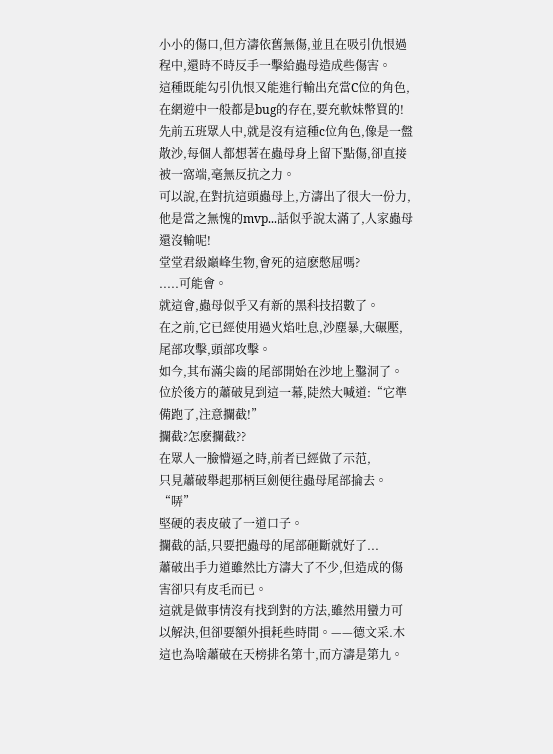小小的傷口,但方濤依舊無傷,並且在吸引仇恨過程中,還時不時反手一擊給蟲母造成些傷害。
這種既能勾引仇恨又能進行輸出充當C位的角色,在網遊中一般都是bug的存在,要充軟妹幣買的!
先前五班眾人中,就是沒有這種c位角色,像是一盤散沙,每個人都想著在蟲母身上留下點傷,卻直接被一窩端,毫無反抗之力。
可以說,在對抗這頭蟲母上,方濤出了很大一份力,他是當之無愧的mvp...話似乎說太滿了,人家蟲母還沒輸呢!
堂堂君級巔峰生物,會死的這麽憋屈嗎?
.....可能會。
就這會,蟲母似乎又有新的黑科技招數了。
在之前,它已經使用過火焰吐息,沙塵暴,大碾壓,尾部攻擊,頭部攻擊。
如今,其布滿尖齒的尾部開始在沙地上鑿洞了。
位於後方的蕭破見到這一幕,陡然大喊道:“它準備跑了,注意攔截!”
攔截?怎麽攔截??
在眾人一臉懵逼之時,前者已經做了示范,
只見蕭破舉起那柄巨劍便往蟲母尾部掄去。
“哢”
堅硬的表皮破了一道口子。
攔截的話,只要把蟲母的尾部砸斷就好了...
蕭破出手力道雖然比方濤大了不少,但造成的傷害卻只有皮毛而已。
這就是做事情沒有找到對的方法,雖然用蠻力可以解決,但卻要額外損耗些時間。——德文采.木
這也為啥蕭破在天榜排名第十,而方濤是第九。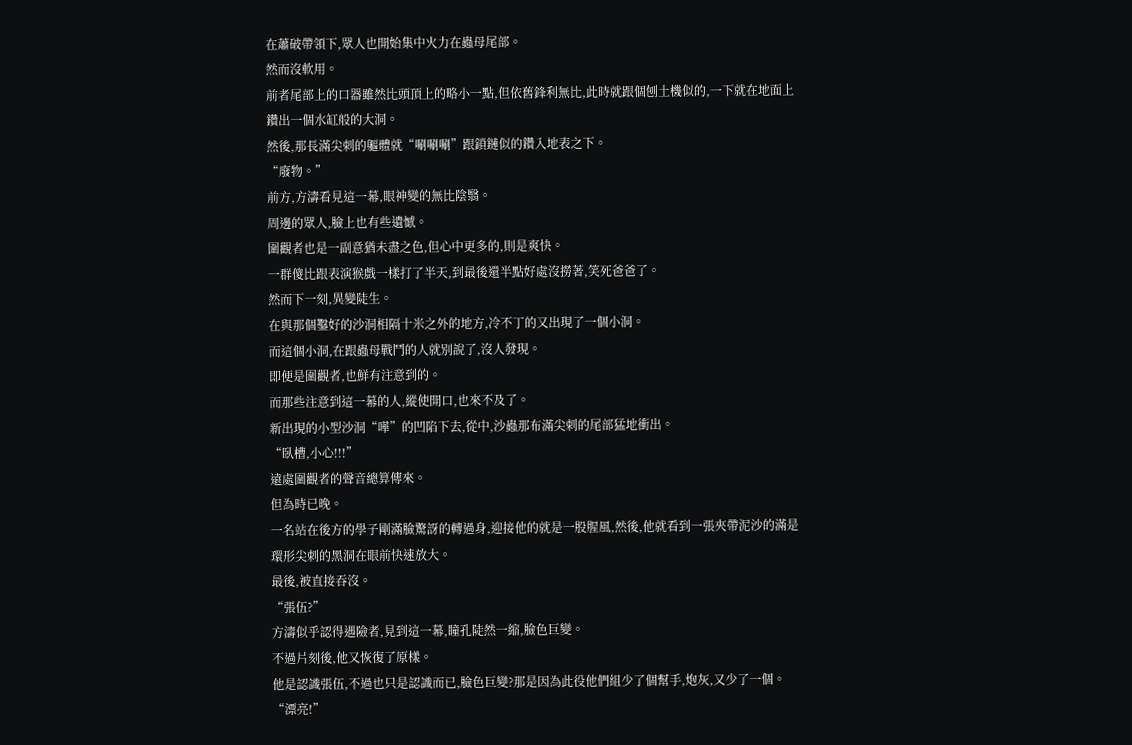在蕭破帶領下,眾人也開始集中火力在蟲母尾部。
然而沒軟用。
前者尾部上的口器雖然比頭頂上的略小一點,但依舊鋒利無比,此時就跟個刨土機似的,一下就在地面上鑽出一個水缸般的大洞。
然後,那長滿尖刺的軀體就“唰唰唰”跟鎖鏈似的鑽入地表之下。
“廢物。”
前方,方濤看見這一幕,眼神變的無比陰翳。
周邊的眾人,臉上也有些遺憾。
圍觀者也是一副意猶未盡之色,但心中更多的,則是爽快。
一群傻比跟表演猴戲一樣打了半天,到最後還半點好處沒撈著,笑死爸爸了。
然而下一刻,異變陡生。
在與那個鑿好的沙洞相隔十米之外的地方,冷不丁的又出現了一個小洞。
而這個小洞,在跟蟲母戰鬥的人就別說了,沒人發現。
即便是圍觀者,也鮮有注意到的。
而那些注意到這一幕的人,縱使開口,也來不及了。
新出現的小型沙洞“嘩”的凹陷下去,從中,沙蟲那布滿尖刺的尾部猛地衝出。
“臥槽,小心!!!”
遠處圍觀者的聲音總算傳來。
但為時已晚。
一名站在後方的學子剛滿臉驚訝的轉過身,迎接他的就是一股腥風,然後,他就看到一張夾帶泥沙的滿是環形尖刺的黑洞在眼前快速放大。
最後,被直接吞沒。
“張伍?”
方濤似乎認得遇險者,見到這一幕,瞳孔陡然一縮,臉色巨變。
不過片刻後,他又恢復了原樣。
他是認識張伍,不過也只是認識而已,臉色巨變?那是因為此役他們組少了個幫手,炮灰,又少了一個。
“漂亮!”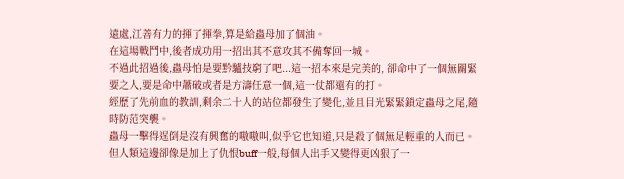遠處,江善有力的揮了揮拳,算是給蟲母加了個油。
在這場戰鬥中,後者成功用一招出其不意攻其不備奪回一城。
不過此招過後,蟲母怕是要黔驢技窮了吧...這一招本來是完美的, 卻命中了一個無關緊要之人,要是命中蕭破或者是方濤任意一個,這一仗都還有的打。
經歷了先前血的教訓,剩余二十人的站位都發生了變化,並且目光緊緊鎖定蟲母之尾,隨時防范突襲。
蟲母一擊得逞倒是沒有興奮的嗷嗷叫,似乎它也知道,只是殺了個無足輕重的人而已。
但人類這邊卻像是加上了仇恨buff一般,每個人出手又變得更凶狠了一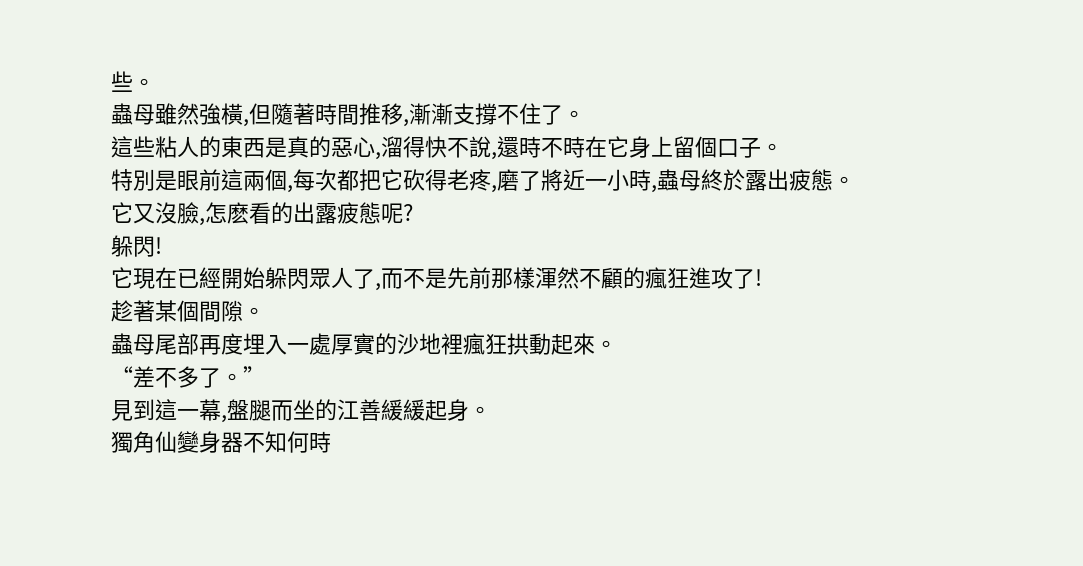些。
蟲母雖然強橫,但隨著時間推移,漸漸支撐不住了。
這些粘人的東西是真的惡心,溜得快不說,還時不時在它身上留個口子。
特別是眼前這兩個,每次都把它砍得老疼,磨了將近一小時,蟲母終於露出疲態。
它又沒臉,怎麽看的出露疲態呢?
躲閃!
它現在已經開始躲閃眾人了,而不是先前那樣渾然不顧的瘋狂進攻了!
趁著某個間隙。
蟲母尾部再度埋入一處厚實的沙地裡瘋狂拱動起來。
“差不多了。”
見到這一幕,盤腿而坐的江善緩緩起身。
獨角仙變身器不知何時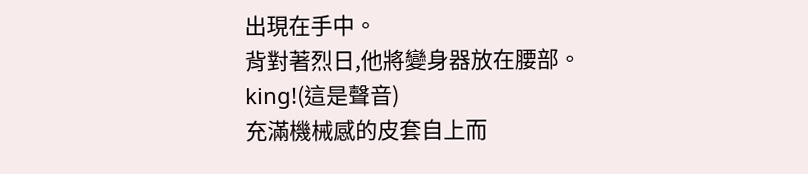出現在手中。
背對著烈日,他將變身器放在腰部。
king!(這是聲音)
充滿機械感的皮套自上而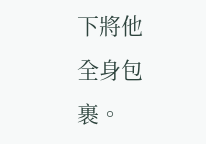下將他全身包裹。